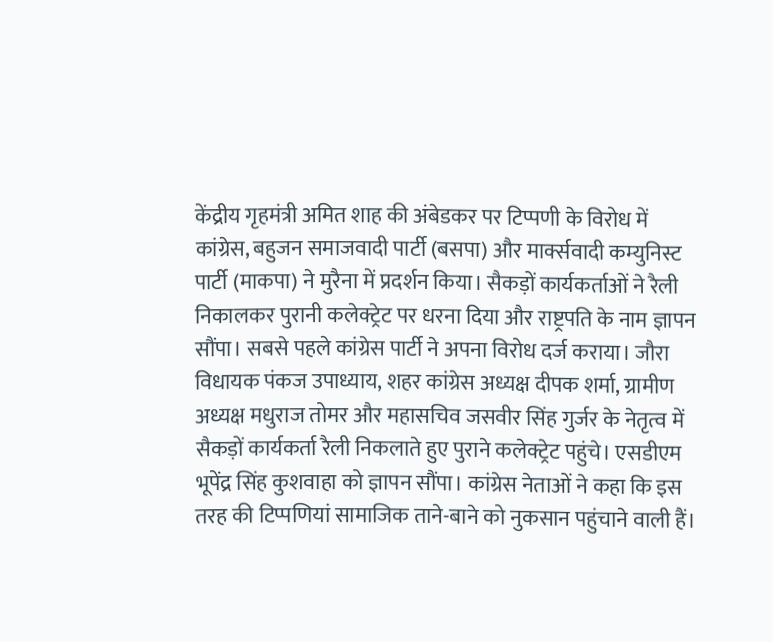केंद्रीय गृहमंत्री अमित शाह की अंबेडकर पर टिप्पणी के विरोध में कांग्रेस, बहुजन समाजवादी पार्टी (बसपा) और मार्क्सवादी कम्युनिस्ट पार्टी (माकपा) ने मुरैना में प्रदर्शन किया। सैकड़ों कार्यकर्ताओं ने रैली निकालकर पुरानी कलेक्ट्रेट पर धरना दिया और राष्ट्रपति के नाम ज्ञापन सौंपा। सबसे पहले कांग्रेस पार्टी ने अपना विरोध दर्ज कराया। जौरा विधायक पंकज उपाध्याय, शहर कांग्रेस अध्यक्ष दीपक शर्मा, ग्रामीण अध्यक्ष मधुराज तोमर और महासचिव जसवीर सिंह गुर्जर के नेतृत्व में सैकड़ों कार्यकर्ता रैली निकलाते हुए पुराने कलेक्ट्रेट पहुंचे। एसडीएम भूपेंद्र सिंह कुशवाहा को ज्ञापन सौंपा। कांग्रेस नेताओं ने कहा कि इस तरह की टिप्पणियां सामाजिक ताने-बाने को नुकसान पहुंचाने वाली हैं।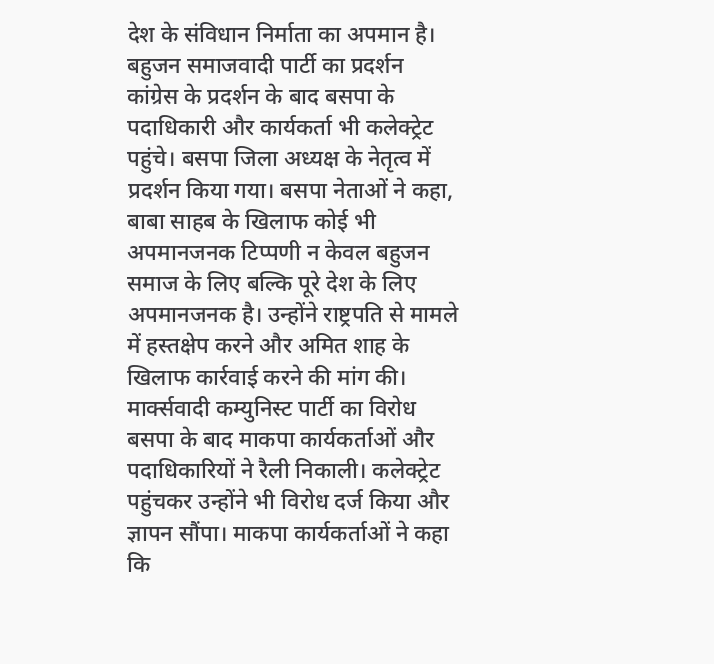देश के संविधान निर्माता का अपमान है। बहुजन समाजवादी पार्टी का प्रदर्शन
कांग्रेस के प्रदर्शन के बाद बसपा के पदाधिकारी और कार्यकर्ता भी कलेक्ट्रेट पहुंचे। बसपा जिला अध्यक्ष के नेतृत्व में प्रदर्शन किया गया। बसपा नेताओं ने कहा, बाबा साहब के खिलाफ कोई भी अपमानजनक टिप्पणी न केवल बहुजन समाज के लिए बल्कि पूरे देश के लिए अपमानजनक है। उन्होंने राष्ट्रपति से मामले में हस्तक्षेप करने और अमित शाह के खिलाफ कार्रवाई करने की मांग की। मार्क्सवादी कम्युनिस्ट पार्टी का विरोध
बसपा के बाद माकपा कार्यकर्ताओं और पदाधिकारियों ने रैली निकाली। कलेक्ट्रेट पहुंचकर उन्होंने भी विरोध दर्ज किया और ज्ञापन सौंपा। माकपा कार्यकर्ताओं ने कहा कि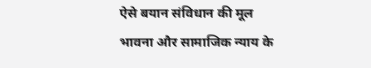ऐसे बयान संविधान की मूल भावना और सामाजिक न्याय के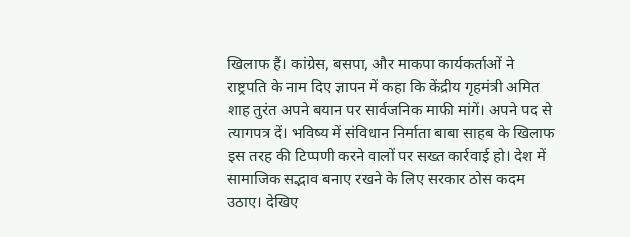खिलाफ हैं। कांग्रेस, बसपा, और माकपा कार्यकर्ताओं ने राष्ट्रपति के नाम दिए ज्ञापन में कहा कि केंद्रीय गृहमंत्री अमित शाह तुरंत अपने बयान पर सार्वजनिक माफी मांगें। अपने पद से त्यागपत्र दें। भविष्य में संविधान निर्माता बाबा साहब के खिलाफ इस तरह की टिप्पणी करने वालों पर सख्त कार्रवाई हो। देश में सामाजिक सद्भाव बनाए रखने के लिए सरकार ठोस कदम उठाए। देखिए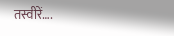तस्वीरें….